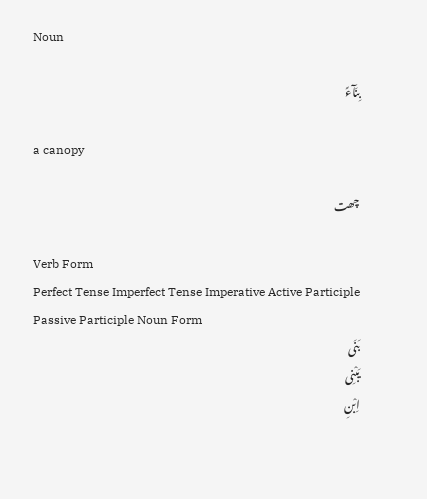Noun

بِنَآءً

a canopy

چھت

Verb Form
Perfect Tense Imperfect Tense Imperative Active Participle Passive Participle Noun Form
بَنَى
يَبْنِى
اِبْنِ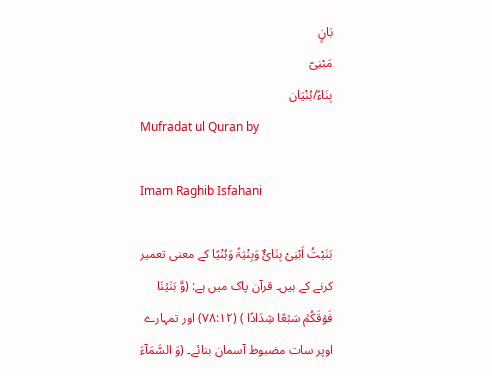بَانٍ
مَبْنِىّ
بِنَاءً/بُنْيَان
Mufradat ul Quran by

Imam Raghib Isfahani

بَنَیْتُ اَبْنِیْ بِنَائٌ وَبِنْیَۃً وَبُنْیًا کے معنی تعمیر کرنے کے ہیں۔ قرآن پاک میں ہے: (وَّ بَنَیۡنَا فَوۡقَکُمۡ سَبۡعًا شِدَادًا ) (۷۸:۱۲) اور تمہارے اوپر سات مضبوط آسمان بنائے۔ (وَ السَّمَآءَ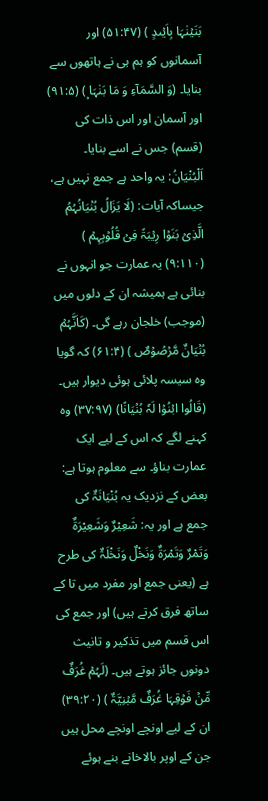بَنَیۡنٰہَا بِاَیۡىدٍ ) (۵۱:۴۷) اور آسمانوں کو ہم ہی نے ہاتھوں سے بنایا۔ (وَ السَّمَآءِ وَ مَا بَنٰہَا ۪) (۹۱:۵) اور آسمان اور اس ذات کی (قسم) جس نے اسے بنایا۔ اَلْبُنْیَانُ: یہ واحد ہے جمع نہیں ہے، جیساکہ آیات: (لَا یَزَالُ بُنۡیَانُہُمُ الَّذِیۡ بَنَوۡا رِیۡبَۃً فِیۡ قُلُوۡبِہِمۡ ) (۹:۱۱۰) یہ عمارت جو انہوں نے بنائی ہے ہمیشہ ان کے دلوں میں (موجب) خلجان رہے گی۔ (کَاَنَّہُمۡ بُنۡیَانٌ مَّرۡصُوۡصٌ ) (۶۱:۴) کہ گویا وہ سیسہ پلائی ہوئی دیوار ہیں۔ (قَالُوا ابۡنُوۡا لَہٗ بُنۡیَانًا) (۳۷:۹۷) وہ کہنے لگے کہ اس کے لیے ایک عمارت بناؤ۔ سے معلوم ہوتا ہے: بعض کے نزدیک یہ بُنْیَانَۃٌ کی جمع ہے اور یہ: شَعِیْرٌ وَشَعِیْرَۃٌ وَتَمْرٌ وَتَمْرَۃٌ وَنَخْلٌ وَنَخْلَۃٌ کی طرح ہے (یعنی جمع اور مفرد میں تا کے ساتھ فرق کرتے ہیں) اور جمع کی اس قسم میں تذکیر و تانیث دونوں جائز ہوتے ہیں۔ (لَہُمۡ غُرَفٌ مِّنۡ فَوۡقِہَا غُرَفٌ مَّبۡنِیَّۃٌ ) (۳۹:۲۰) ان کے لیے اونچے اونچے محل ہیں جن کے اوپر بالاخانے بنے ہوئے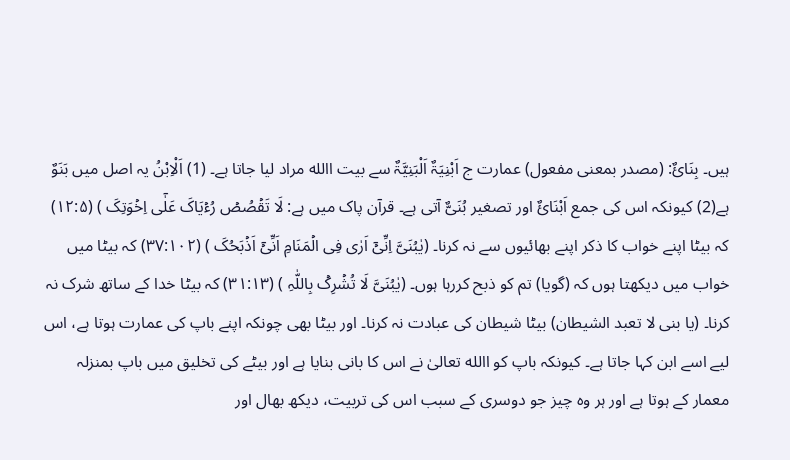ہیں۔ بِنَائٌ: (مصدر بمعنی مفعول) عمارت ج اَبْنِیَۃٌ اَلْبَنِیَّۃٌ سے بیت االله مراد لیا جاتا ہے۔ (1) اَلْاِبْنُ یہ اصل میں بَنَوٌ ہے(2) کیونکہ اس کی جمع اَبْنَائٌ اور تصغیر بُنَیٌّ آتی ہے۔ قرآن پاک میں ہے: لَا تَقۡصُصۡ رُءۡیَاکَ عَلٰۤی اِخۡوَتِکَ ) (۱۲:۵) کہ بیٹا اپنے خواب کا ذکر اپنے بھائیوں سے نہ کرنا۔ (یٰبُنَیَّ اِنِّیۡۤ اَرٰی فِی الۡمَنَامِ اَنِّیۡۤ اَذۡبَحُکَ ) (۳۷:۱۰۲) کہ بیٹا میں خواب میں دیکھتا ہوں کہ (گویا) تم کو ذبح کررہا ہوں۔ (یٰبُنَیَّ لَا تُشۡرِکۡ بِاللّٰہِ ) (۳۱:۱۳) کہ بیٹا خدا کے ساتھ شرک نہ کرنا۔ (یا بنی لا تعبد الشیطان) بیٹا شیطان کی عبادت نہ کرنا۔ اور بیٹا بھی چونکہ اپنے باپ کی عمارت ہوتا ہے، اس لیے اسے ابن کہا جاتا ہے۔ کیونکہ باپ کو االله تعالیٰ نے اس کا بانی بنایا ہے اور بیٹے کی تخلیق میں باپ بمنزلہ معمار کے ہوتا ہے اور ہر وہ چیز جو دوسری کے سبب اس کی تربیت، دیکھ بھال اور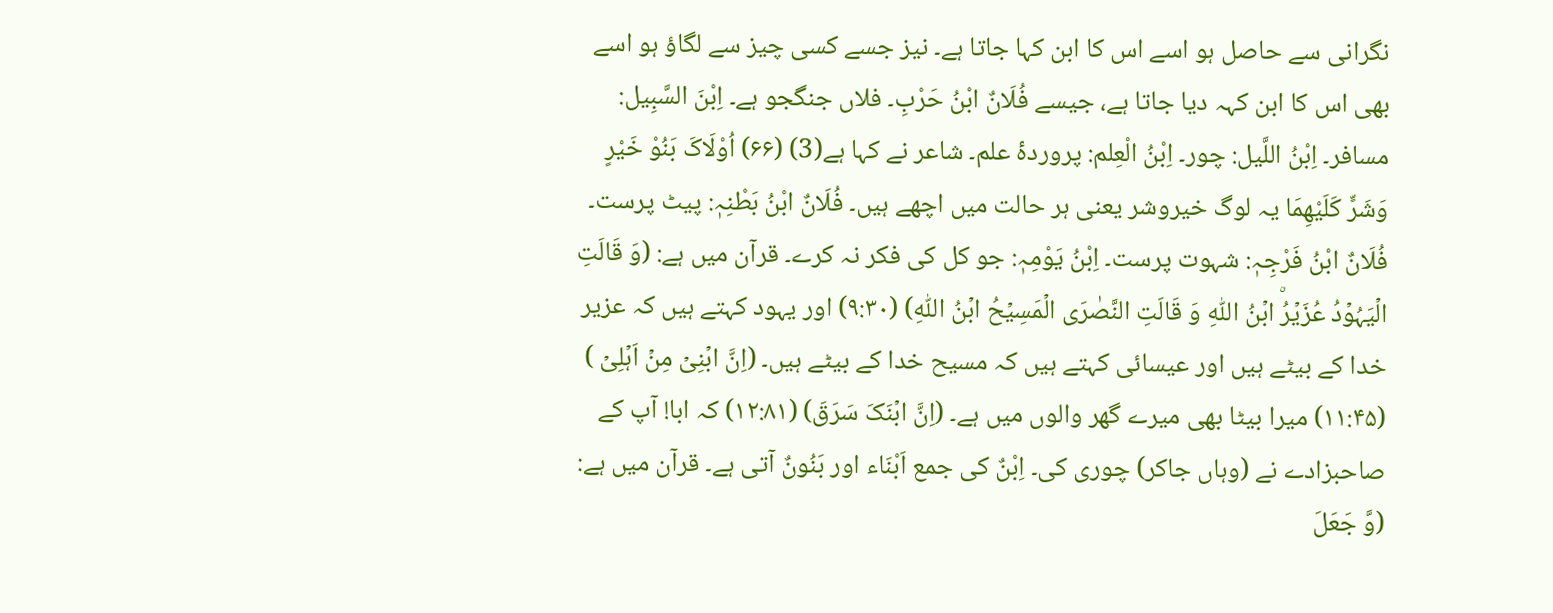نگرانی سے حاصل ہو اسے اس کا ابن کہا جاتا ہے۔ نیز جسے کسی چیز سے لگاؤ ہو اسے بھی اس کا ابن کہہ دیا جاتا ہے، جیسے فُلَانٌ ابْنُ حَرْبِ۔ فلاں جنگجو ہے۔ اِبْنَ السَّبِیل: مسافر۔ اِبْنُ اللَّیل: چور۔ اِبْنُ الْعِلم: پروردۂ علم۔ شاعر نے کہا ہے(3) (۶۶) اُوْلَاکَ بَنُوْ خَیْرٍ وَشَرٍّ کَلَیْھِمَا یہ لوگ خیروشر یعنی ہر حالت میں اچھے ہیں۔ فُلَانٌ ابْنُ بَطْنِہٖ: پیٹ پرست۔ فُلَانٌ ابْنُ فَرْجِہٖ: شہوت پرست۔ اِبْنُ یَوْمِہٖ: جو کل کی فکر نہ کرے۔ قرآن میں ہے: (وَ قَالَتِ الۡیَہُوۡدُ عُزَیۡرُۨ ابۡنُ اللّٰہِ وَ قَالَتِ النَّصٰرَی الۡمَسِیۡحُ ابۡنُ اللّٰہِ) (۹:۳۰) اور یہود کہتے ہیں کہ عزیر خدا کے بیٹے ہیں اور عیسائی کہتے ہیں کہ مسیح خدا کے بیٹے ہیں۔ (اِنَّ ابۡنِیۡ مِنۡ اَہۡلِیۡ ) (۱۱:۴۵) میرا بیٹا بھی میرے گھر والوں میں ہے۔ (اِنَّ ابۡنَکَ سَرَقَ) (۱۲:۸۱) کہ ابا! آپ کے صاحبزادے نے (وہاں جاکر) چوری کی۔ اِبْنٌ کی جمع اَبْنَاء اور بَنُونٌ آتی ہے۔ قرآن میں ہے: (وَّ جَعَلَ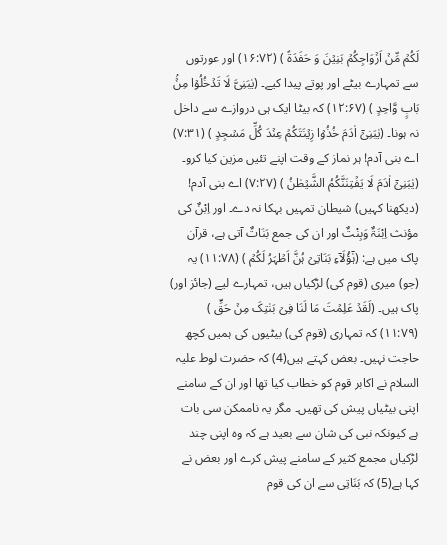لَکُمۡ مِّنۡ اَزۡوَاجِکُمۡ بَنِیۡنَ وَ حَفَدَۃً ) (۱۶:۷۲) اور عورتوں سے تمہارے بیٹے اور پوتے پیدا کیے۔ (یٰبَنِیَّ لَا تَدۡخُلُوۡا مِنۡۢ بَابٍ وَّاحِدٍ ) (۱۲:۶۷) کہ بیٹا ایک ہی دروازے سے داخل نہ ہونا۔ (یٰبَنِیۡۤ اٰدَمَ خُذُوۡا زِیۡنَتَکُمۡ عِنۡدَ کُلِّ مَسۡجِدٍ ) (۷:۳۱) اے بنی آدم! ہر نماز کے وقت اپنے تئیں مزین کیا کرو۔ (یٰبَنِیۡۤ اٰدَمَ لَا یَفۡتِنَنَّکُمُ الشَّیۡطٰنُ ) (۷:۲۷) اے بنی آدم! (دیکھنا کہیں) شیطان تمہیں بہکا نہ دے۔ اور اِبْنٌ کی مؤنث اِبْنَۃٌ وَبِنْتٌ اور ان کی جمع بَنَاتٌ آتی ہے، قرآن پاک میں ہے: (ہٰۤؤُلَآءِ بَنَاتِیۡ ہُنَّ اَطۡہَرُ لَکُمۡ ) (۱۱:۷۸) یہ (جو) میری (قوم کی) لڑکیاں ہیں، تمہارے لیے (جائز اور) پاک ہیں۔ (لَقَدۡ عَلِمۡتَ مَا لَنَا فِیۡ بَنٰتِکَ مِنۡ حَقٍّ ) (۱۱:۷۹) کہ تمہاری (قوم کی) بیٹیوں کی ہمیں کچھ حاجت نہیں۔ بعض کہتے ہیں(4) کہ حضرت لوط علیہ السلام نے اکابر قوم کو خطاب کیا تھا اور ان کے سامنے اپنی بیٹیاں پیش کی تھیں۔ مگر یہ ناممکن سی بات ہے کیونکہ نبی کی شان سے بعید ہے کہ وہ اپنی چند لڑکیاں مجمع کثیر کے سامنے پیش کرے اور بعض نے کہا ہے(5) کہ بَنَاتِی سے ان کی قوم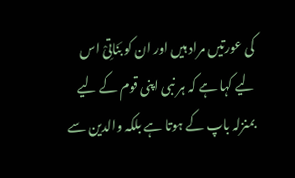کی عورتیں مراد ہیں اور ان کو بَنَاتِیْ اس لیے کہا ہے کہ ہر نبی اپنی قوم کے لیے بمنزلہ باپ کے ہوتا ہے بلکہ والدین سے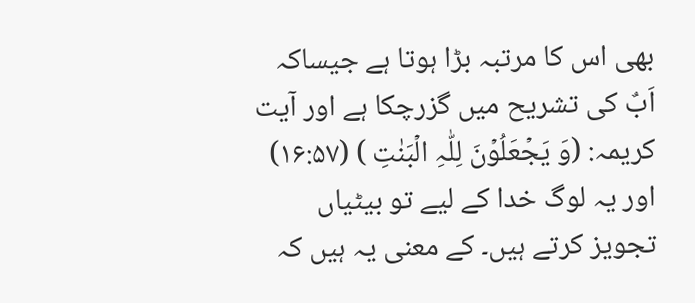بھی اس کا مرتبہ بڑا ہوتا ہے جیساکہ اَبٌ کی تشریح میں گزرچکا ہے اور آیت کریمہ: (وَ یَجۡعَلُوۡنَ لِلّٰہِ الۡبَنٰتِ ) (۱۶:۵۷) اور یہ لوگ خدا کے لیے تو بیٹیاں تجویز کرتے ہیں۔ کے معنی یہ ہیں کہ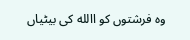وہ فرشتوں کو االله کی بیٹیاں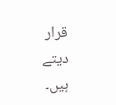قرار دیتے ہیں۔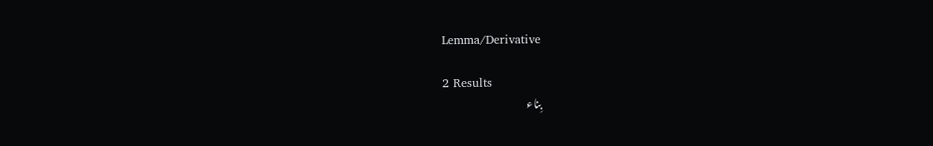Lemma/Derivative

2 Results
بِناء